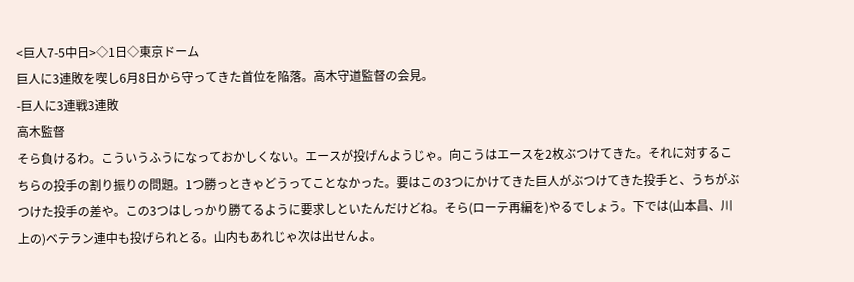<巨人7-5中日>◇1日◇東京ドーム
巨人に3連敗を喫し6月8日から守ってきた首位を陥落。高木守道監督の会見。
-巨人に3連戦3連敗
高木監督
そら負けるわ。こういうふうになっておかしくない。エースが投げんようじゃ。向こうはエースを2枚ぶつけてきた。それに対するこちらの投手の割り振りの問題。1つ勝っときゃどうってことなかった。要はこの3つにかけてきた巨人がぶつけてきた投手と、うちがぶつけた投手の差や。この3つはしっかり勝てるように要求しといたんだけどね。そら(ローテ再編を)やるでしょう。下では(山本昌、川上の)ベテラン連中も投げられとる。山内もあれじゃ次は出せんよ。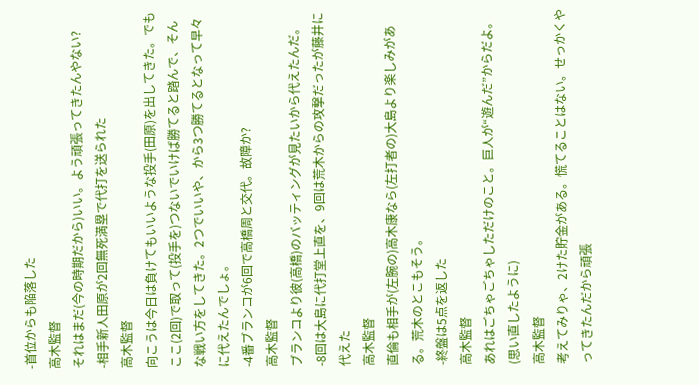-首位からも陥落した
高木監督
それはまだ(今の時期だから)いい。よう頑張ってきたんやない?
-相手新人田原が2回無死満塁で代打を送られた
高木監督
向こうは今日は負けてもいいような投手(田原)を出してきた。でもここ(2回)で取って(投手を)つないでいけば勝てると踏んで、そんな戦い方をしてきた。2つでいいや、から3つ勝てるとなって早々に代えたんでしょ。
-4番ブランコが6回で高橋周と交代。故障か?
高木監督
ブランコより彼(高橋)のバッティングが見たいから代えたんだ。
-8回は大島に代打堂上直を、9回は荒木からの攻撃だったが藤井に代えた
高木監督
直倫も相手が(左腕の)高木康なら(左打者の)大島より楽しみがある。荒木のとこもそう。
-終盤は5点を返した
高木監督
あれはごちゃごちゃしただけのこと。巨人が“遊んだ”からだよ。
(思い直したように)
高木監督
考えてみりゃ、2けた貯金がある。慌てることはない。せっかくやってきたんだから頑張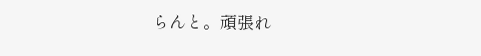らんと。頑張れ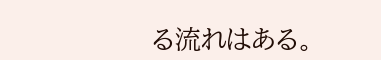る流れはある。